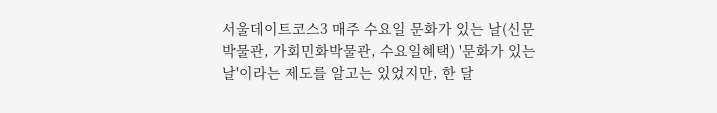서울데이트코스3 매주 수요일 문화가 있는 날(신문박물관, 가회민화박물관, 수요일혜택) '문화가 있는 날'이라는 제도를 알고는 있었지만, 한 달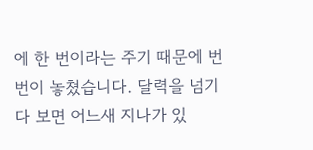에 한 번이라는 주기 때문에 번번이 놓쳤습니다. 달력을 넘기다 보면 어느새 지나가 있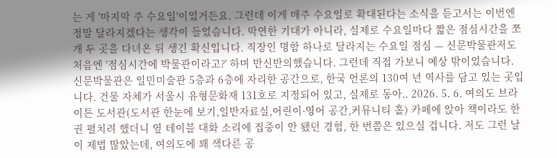는 게 '마지막 주 수요일'이었거든요. 그런데 이게 매주 수요일로 확대된다는 소식을 듣고서는 이번엔 정말 달라지겠다는 생각이 들었습니다. 막연한 기대가 아니라, 실제로 수요일마다 짧은 점심시간을 쪼개 두 곳을 다녀온 뒤 생긴 확신입니다. 직장인 명함 하나로 달라지는 수요일 점심 — 신문박물관저도 처음엔 '점심시간에 박물관이라고?' 하며 반신반의했습니다. 그런데 직접 가보니 예상 밖이었습니다. 신문박물관은 일민미술관 5층과 6층에 자리한 공간으로, 한국 언론의 130여 년 역사를 담고 있는 곳입니다. 건물 자체가 서울시 유형문화재 131호로 지정되어 있고, 실제로 동아.. 2026. 5. 6. 여의도 브라이튼 도서관(도서관 한눈에 보기,일반자료실,어린이·영어 공간,커뮤니티 홀) 카페에 앉아 책이라도 한 권 펼치려 했더니 옆 테이블 대화 소리에 집중이 안 됐던 경험, 한 번쯤은 있으실 겁니다. 저도 그런 날이 제법 많았는데, 여의도에 꽤 색다른 공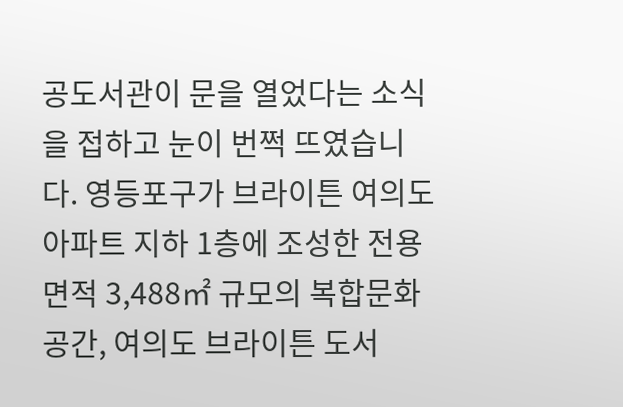공도서관이 문을 열었다는 소식을 접하고 눈이 번쩍 뜨였습니다. 영등포구가 브라이튼 여의도 아파트 지하 1층에 조성한 전용면적 3,488㎡ 규모의 복합문화공간, 여의도 브라이튼 도서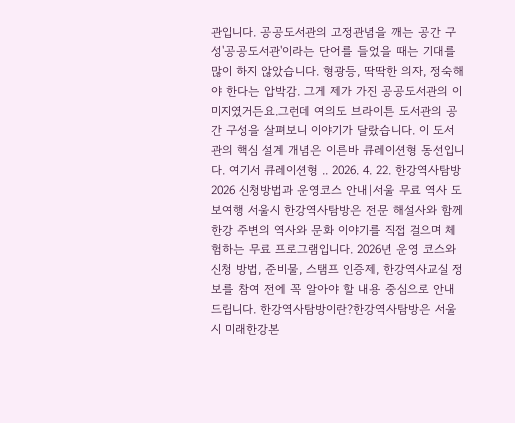관입니다. 공공도서관의 고정관념을 깨는 공간 구성'공공도서관'이라는 단어를 들었을 때는 기대를 많이 하지 않았습니다. 형광등, 딱딱한 의자, 정숙해야 한다는 압박감. 그게 제가 가진 공공도서관의 이미지였거든요.그런데 여의도 브라이튼 도서관의 공간 구성을 살펴보니 이야기가 달랐습니다. 이 도서관의 핵심 설계 개념은 이른바 큐레이션형 동선입니다. 여기서 큐레이션형 .. 2026. 4. 22. 한강역사탐방 2026 신청방법과 운영코스 안내|서울 무료 역사 도보여행 서울시 한강역사탐방은 전문 해설사와 함께 한강 주변의 역사와 문화 이야기를 직접 걸으며 체험하는 무료 프로그램입니다. 2026년 운영 코스와 신청 방법, 준비물, 스탬프 인증제, 한강역사교실 정보를 참여 전에 꼭 알아야 할 내용 중심으로 안내드립니다. 한강역사탐방이란?한강역사탐방은 서울시 미래한강본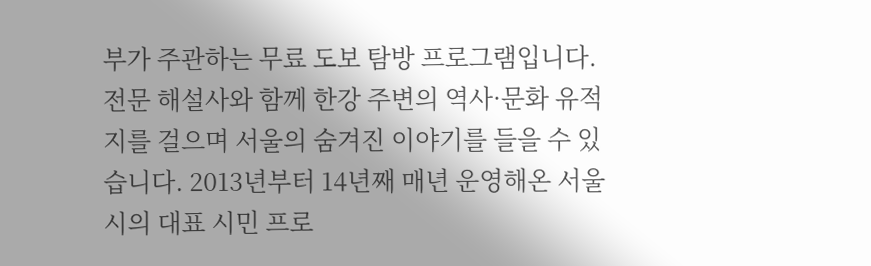부가 주관하는 무료 도보 탐방 프로그램입니다. 전문 해설사와 함께 한강 주변의 역사·문화 유적지를 걸으며 서울의 숨겨진 이야기를 들을 수 있습니다. 2013년부터 14년째 매년 운영해온 서울시의 대표 시민 프로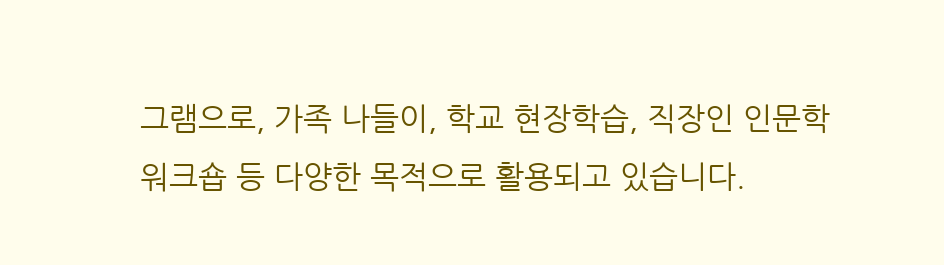그램으로, 가족 나들이, 학교 현장학습, 직장인 인문학 워크숍 등 다양한 목적으로 활용되고 있습니다.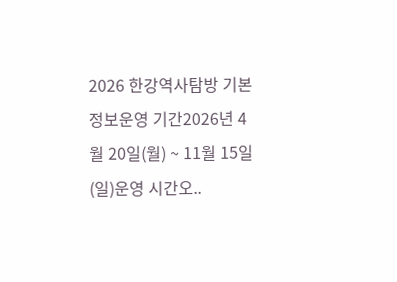2026 한강역사탐방 기본 정보운영 기간2026년 4월 20일(월) ~ 11월 15일(일)운영 시간오..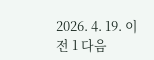2026. 4. 19. 이전 1 다음